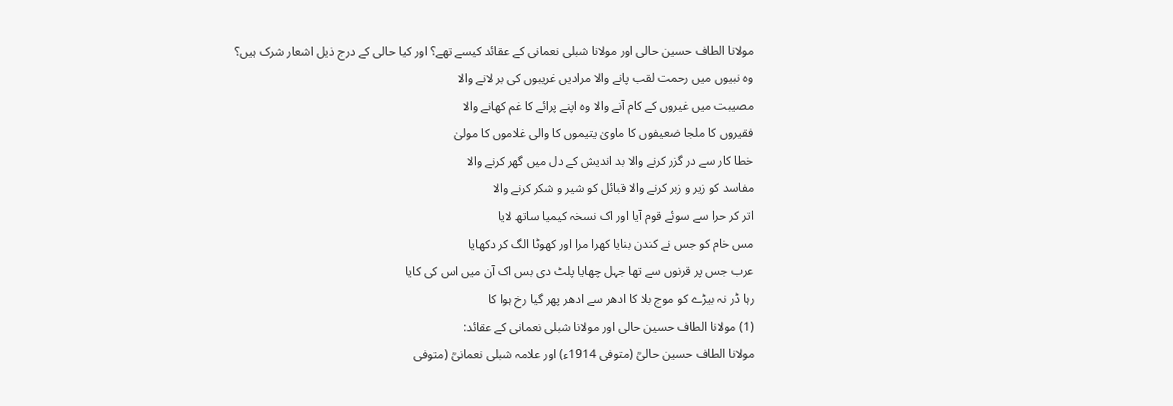مولانا الطاف حسین حالی اور مولانا شبلی نعمانی کے عقائد کیسے تھے؟ اور کیا حالی کے درج ذیل اشعار شرک ہیں؟
وہ نبیوں میں رحمت لقب پانے والا مرادیں غریبوں کی بر لانے والا
مصیبت میں غیروں کے کام آنے والا وہ اپنے پرائے کا غم کھانے والا
فقیروں کا ملجا ضعیفوں کا ماویٰ یتیموں کا والی غلاموں کا مولیٰ
خطا کار سے در گزر کرنے والا بد اندیش کے دل میں گھر کرنے والا
مفاسد کو زیر و زبر کرنے والا قبائل کو شیر و شکر کرنے والا
اتر کر حرا سے سوئے قوم آیا اور اک نسخہ کیمیا ساتھ لایا
مس خام کو جس نے کندن بنایا کھرا مرا اور کھوٹا الگ کر دکھایا
عرب جس پر قرنوں سے تھا جہل چھایا پلٹ دی بس اک آن میں اس کی کایا
رہا ڈر نہ بیڑے کو موج بلا کا ادھر سے ادھر پھر گیا رخ ہوا کا
(1) مولانا الطاف حسین حالی اور مولانا شبلی نعمانی کے عقائد:
مولانا الطاف حسین حالیؒ (متوفی 1914ء) اور علامہ شبلی نعمانیؒ (متوفی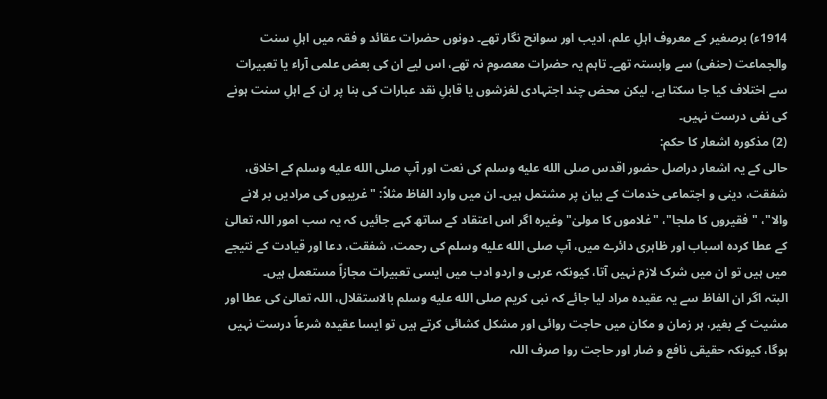1914ء) برصغیر کے معروف اہلِ علم، ادیب اور سوانح نگار تھے۔ دونوں حضرات عقائد و فقہ میں اہلِ سنت والجماعت (حنفی) سے وابستہ تھے۔ تاہم یہ حضرات معصوم نہ تھے، اس لیے ان کی بعض علمی آراء یا تعبیرات سے اختلاف کیا جا سکتا ہے، لیکن محض چند اجتہادی لغزشوں یا قابلِ نقد عبارات کی بنا پر ان کے اہلِ سنت ہونے کی نفی درست نہیں۔
(2) مذکورہ اشعار کا حکم:
حالی کے یہ اشعار دراصل حضور اقدس صلى الله عليه وسلم کی نعت اور آپ صلى الله عليه وسلم کے اخلاق، شفقت، دینی و اجتماعی خدمات کے بیان پر مشتمل ہیں۔ ان میں وارد الفاظ مثلاً: "غریبوں کی مرادیں بر لانے والا"، "فقیروں کا ملجا"، "غلاموں کا مولیٰ" وغیرہ اگر اس اعتقاد کے ساتھ کہے جائیں کہ یہ سب امور اللہ تعالیٰ کے عطا کردہ اسباب اور ظاہری دائرے میں، آپ صلى الله عليه وسلم کی رحمت، شفقت، دعا اور قیادت کے نتیجے میں ہیں تو ان میں شرک لازم نہیں آتا، کیونکہ عربی و اردو ادب میں ایسی تعبیرات مجازاً مستعمل ہیں۔
البتہ اگر ان الفاظ سے یہ عقیدہ مراد لیا جائے کہ نبی کریم صلى الله عليه وسلم بالاستقلال، اللہ تعالیٰ کی عطا اور مشیت کے بغیر، ہر زمان و مکان میں حاجت روائی اور مشکل کشائی کرتے ہیں تو ایسا عقیدہ شرعاً درست نہیں ہوگا، کیونکہ حقیقی نافع و ضار اور حاجت روا صرف اللہ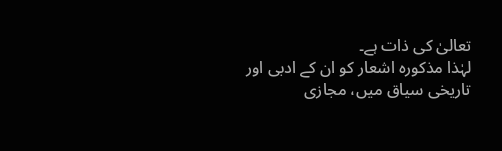تعالیٰ کی ذات ہے۔
لہٰذا مذکورہ اشعار کو ان کے ادبی اور تاریخی سیاق میں، مجازی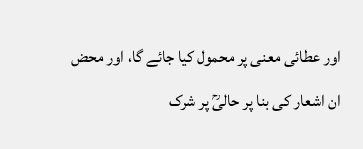اور عطائی معنی پر محمول کیا جائے گا، اور محض ان اشعار کی بنا پر حالیؒ پر شرک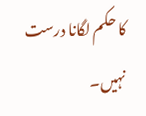کا حکم لگانا درست نہیں۔